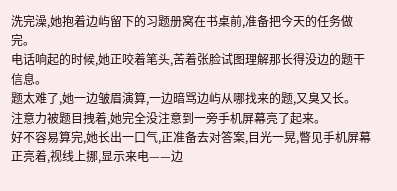洗完澡,她抱着边屿留下的习题册窝在书桌前,准备把今天的任务做完。
电话响起的时候,她正咬着笔头,苦着张脸试图理解那长得没边的题干信息。
题太难了,她一边皱眉演算,一边暗骂边屿从哪找来的题,又臭又长。
注意力被题目拽着,她完全没注意到一旁手机屏幕亮了起来。
好不容易算完,她长出一口气,正准备去对答案,目光一晃,瞥见手机屏幕正亮着,视线上挪,显示来电——边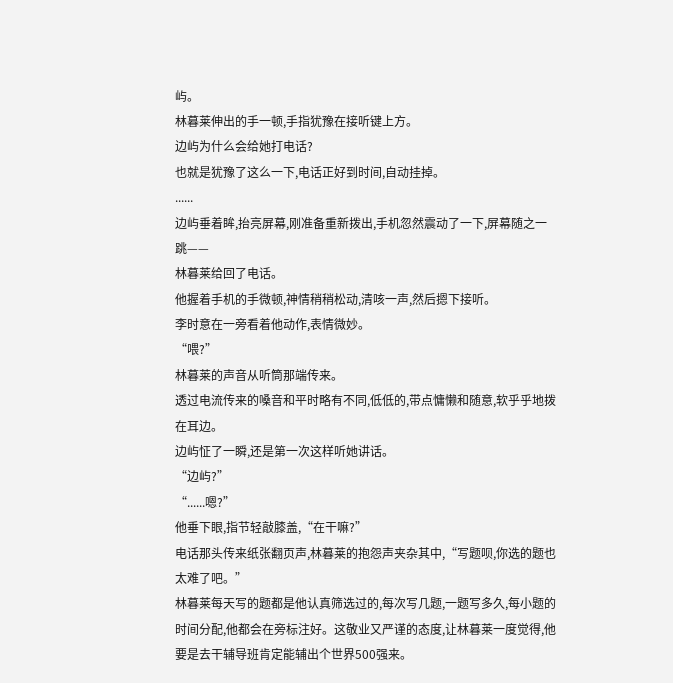屿。
林暮莱伸出的手一顿,手指犹豫在接听键上方。
边屿为什么会给她打电话?
也就是犹豫了这么一下,电话正好到时间,自动挂掉。
......
边屿垂着眸,抬亮屏幕,刚准备重新拨出,手机忽然震动了一下,屏幕随之一跳——
林暮莱给回了电话。
他握着手机的手微顿,神情稍稍松动,清咳一声,然后摁下接听。
李时意在一旁看着他动作,表情微妙。
“喂?”
林暮莱的声音从听筒那端传来。
透过电流传来的嗓音和平时略有不同,低低的,带点慵懒和随意,软乎乎地拨在耳边。
边屿怔了一瞬,还是第一次这样听她讲话。
“边屿?”
“......嗯?”
他垂下眼,指节轻敲膝盖,“在干嘛?”
电话那头传来纸张翻页声,林暮莱的抱怨声夹杂其中,“写题呗,你选的题也太难了吧。”
林暮莱每天写的题都是他认真筛选过的,每次写几题,一题写多久,每小题的时间分配,他都会在旁标注好。这敬业又严谨的态度,让林暮莱一度觉得,他要是去干辅导班肯定能辅出个世界500强来。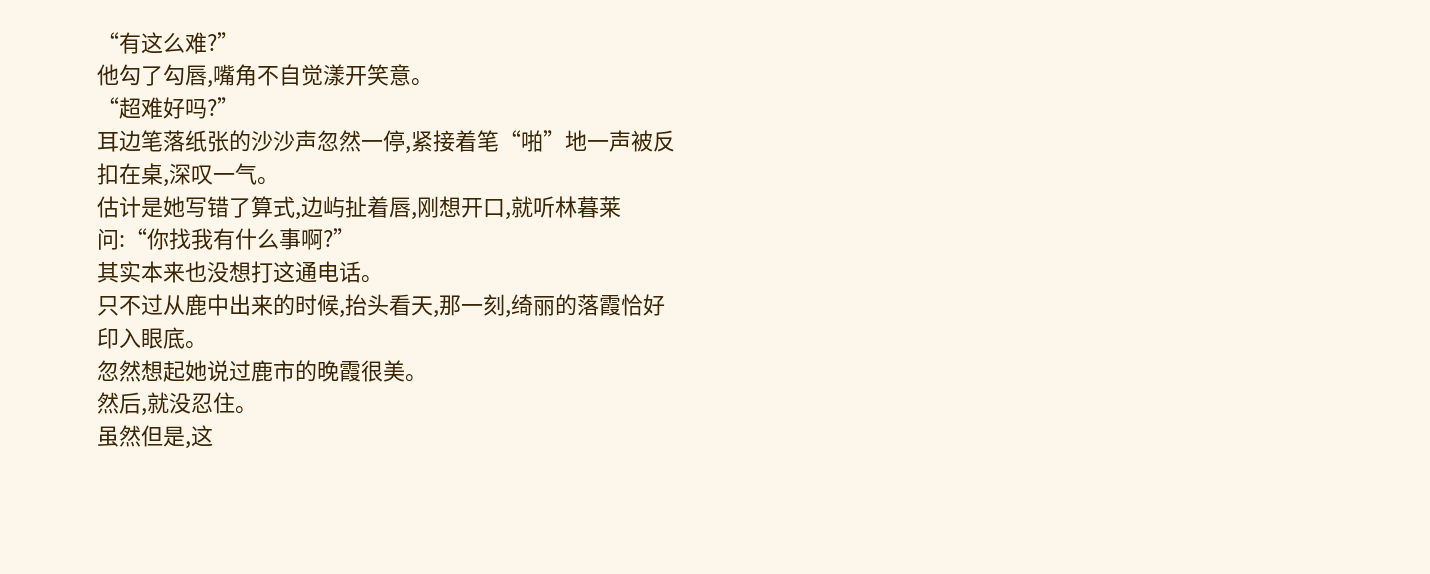“有这么难?”
他勾了勾唇,嘴角不自觉漾开笑意。
“超难好吗?”
耳边笔落纸张的沙沙声忽然一停,紧接着笔“啪”地一声被反扣在桌,深叹一气。
估计是她写错了算式,边屿扯着唇,刚想开口,就听林暮莱问:“你找我有什么事啊?”
其实本来也没想打这通电话。
只不过从鹿中出来的时候,抬头看天,那一刻,绮丽的落霞恰好印入眼底。
忽然想起她说过鹿市的晚霞很美。
然后,就没忍住。
虽然但是,这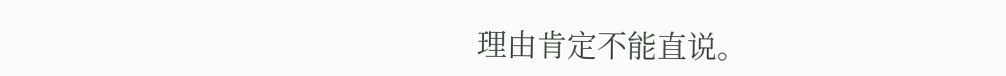理由肯定不能直说。